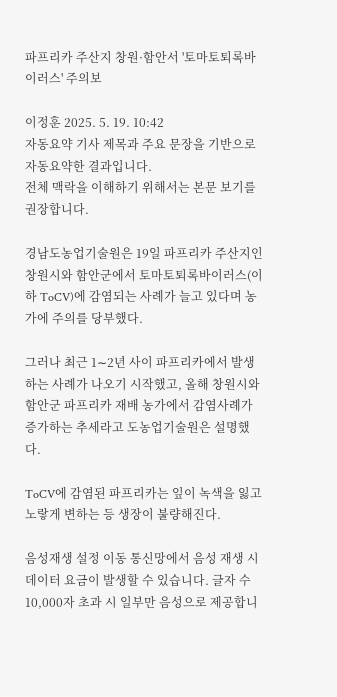파프리카 주산지 창원·함안서 '토마토퇴록바이러스' 주의보

이정훈 2025. 5. 19. 10:42
자동요약 기사 제목과 주요 문장을 기반으로 자동요약한 결과입니다.
전체 맥락을 이해하기 위해서는 본문 보기를 권장합니다.

경남도농업기술원은 19일 파프리카 주산지인 창원시와 함안군에서 토마토퇴록바이러스(이하 ToCV)에 감염되는 사례가 늘고 있다며 농가에 주의를 당부했다.

그러나 최근 1∼2년 사이 파프리카에서 발생하는 사례가 나오기 시작했고, 올해 창원시와 함안군 파프리카 재배 농가에서 감염사례가 증가하는 추세라고 도농업기술원은 설명했다.

ToCV에 감염된 파프리카는 잎이 녹색을 잃고 노랗게 변하는 등 생장이 불량해진다.

음성재생 설정 이동 통신망에서 음성 재생 시 데이터 요금이 발생할 수 있습니다. 글자 수 10,000자 초과 시 일부만 음성으로 제공합니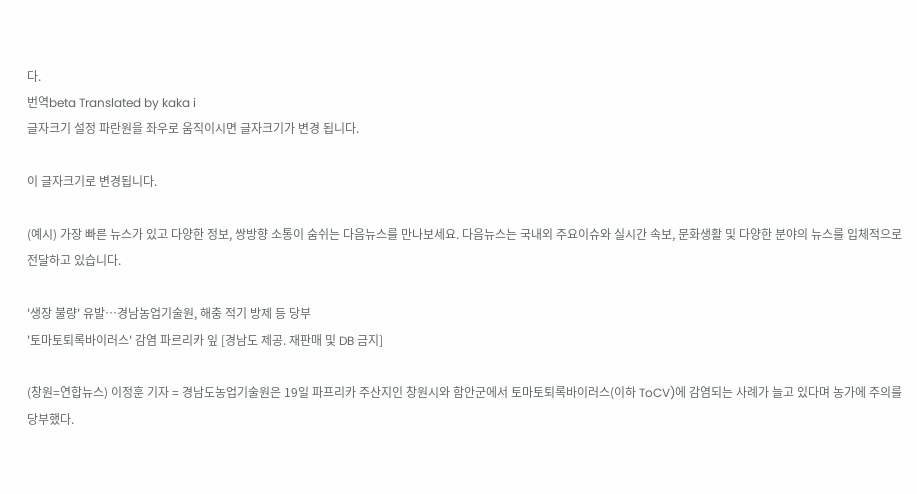다.
번역beta Translated by kaka i
글자크기 설정 파란원을 좌우로 움직이시면 글자크기가 변경 됩니다.

이 글자크기로 변경됩니다.

(예시) 가장 빠른 뉴스가 있고 다양한 정보, 쌍방향 소통이 숨쉬는 다음뉴스를 만나보세요. 다음뉴스는 국내외 주요이슈와 실시간 속보, 문화생활 및 다양한 분야의 뉴스를 입체적으로 전달하고 있습니다.

'생장 불량' 유발…경남농업기술원, 해충 적기 방제 등 당부
'토마토퇴록바이러스' 감염 파르리카 잎 [경남도 제공. 재판매 및 DB 금지]

(창원=연합뉴스) 이정훈 기자 = 경남도농업기술원은 19일 파프리카 주산지인 창원시와 함안군에서 토마토퇴록바이러스(이하 ToCV)에 감염되는 사례가 늘고 있다며 농가에 주의를 당부했다.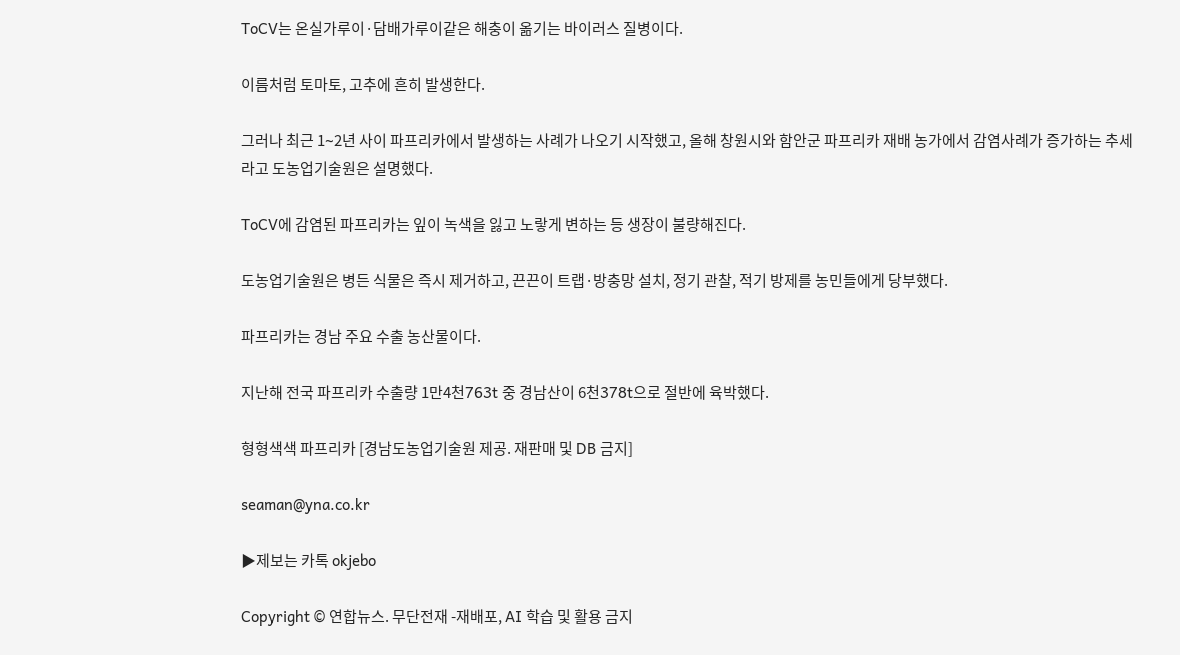ToCV는 온실가루이·담배가루이같은 해충이 옮기는 바이러스 질병이다.

이름처럼 토마토, 고추에 흔히 발생한다.

그러나 최근 1∼2년 사이 파프리카에서 발생하는 사례가 나오기 시작했고, 올해 창원시와 함안군 파프리카 재배 농가에서 감염사례가 증가하는 추세라고 도농업기술원은 설명했다.

ToCV에 감염된 파프리카는 잎이 녹색을 잃고 노랗게 변하는 등 생장이 불량해진다.

도농업기술원은 병든 식물은 즉시 제거하고, 끈끈이 트랩·방충망 설치, 정기 관찰, 적기 방제를 농민들에게 당부했다.

파프리카는 경남 주요 수출 농산물이다.

지난해 전국 파프리카 수출량 1만4천763t 중 경남산이 6천378t으로 절반에 육박했다.

형형색색 파프리카 [경남도농업기술원 제공. 재판매 및 DB 금지]

seaman@yna.co.kr

▶제보는 카톡 okjebo

Copyright © 연합뉴스. 무단전재 -재배포, AI 학습 및 활용 금지